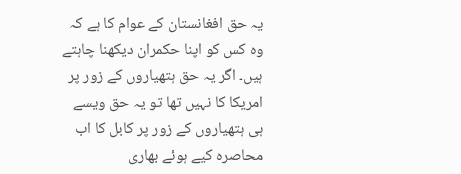یہ حق افغانستان کے عوام کا ہے کہ وہ کس کو اپنا حکمران دیکھنا چاہتے ہیں۔ اگر یہ حق ہتھیاروں کے زور پر امریکا کا نہیں تھا تو یہ حق ویسے ہی ہتھیاروں کے زور پر کابل کا اب محاصرہ کیے ہوئے بھاری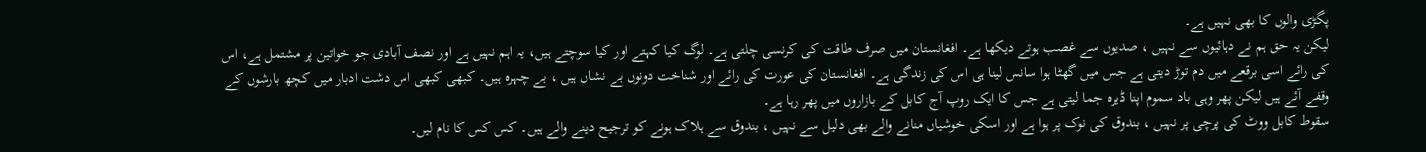پگڑی والوں کا بھی نہیں ہے۔
لیکن یہ حق ہم نے دہائیوں سے نہیں ، صدیوں سے غصب ہوتے دیکھا ہے۔ افغانستان میں صرف طاقت کی کرنسی چلتی ہے۔ لوگ کیا کہتے اور کیا سوچتے ہیں، یہ اہم نہیں ہے اور نصف آبادی جو خواتین پر مشتمل ہے، اس کی رائے اسی برقعے میں دم توڑ دیتی ہے جس میں گھٹا ہوا سانس لینا ہی اس کی زندگی ہے۔ افغانستان کی عورت کی رائے اور شناخت دونوں بے نشاں ہیں ، بے چہرہ ہیں۔ کبھی کبھی اس دشت ادبار میں کچھ بارشوں کے وقفے آئے ہیں لیکن پھر وہی باد سموم اپنا ڈیرہ جما لیتی ہے جس کا ایک روپ آج کابل کے بازاروں میں پھر رہا ہے۔
سقوط کابل ووٹ کی پرچی پر نہیں ، بندوق کی نوک پر ہوا ہے اور اسکی خوشیاں منانے والے بھی دلیل سے نہیں ، بندوق سے ہلاک ہونے کو ترجیح دینے والے ہیں۔ کس کس کا نام لیں۔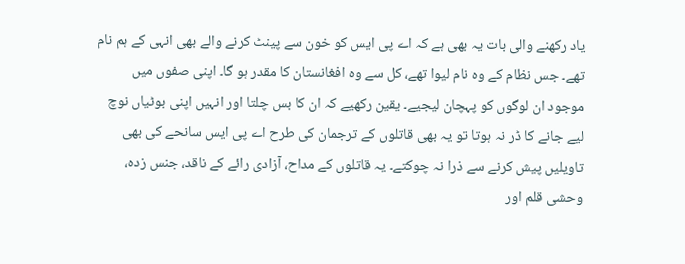یاد رکھنے والی بات یہ بھی ہے کہ اے پی ایس کو خون سے پینٹ کرنے والے بھی انہی کے ہم نام تھے۔ جس نظام کے وہ نام لیوا تھے، کل سے وہ افغانستان کا مقدر ہو گا۔ اپنی صفوں میں موجود ان لوگوں کو پہچان لیجیے۔ یقین رکھیے کہ ان کا بس چلتا اور انہیں اپنی بوٹیاں نوچ لیے جانے کا ڈر نہ ہوتا تو یہ بھی قاتلوں کے ترجمان کی طرح اے پی ایس سانحے کی بھی تاویلیں پیش کرنے سے ذرا نہ چوکتے۔ یہ قاتلوں کے مداح، آزادی رائے کے ناقد، جنس زدہ، وحشی قلم اور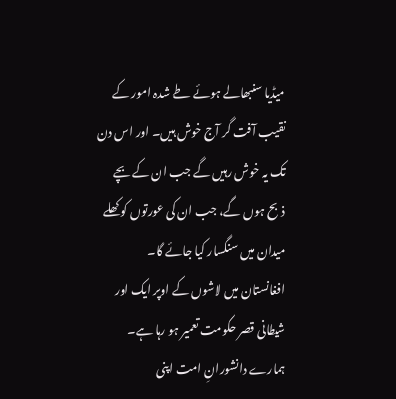میڈیا سنبھالے ہوئے طے شدہ امور کے نقیب آفت گر آج خوش ہیں۔ اور اس دن تک یہ خوش رہیں گے جب ان کے بچے ذبح ہوں گے، جب ان کی عورتوں کو کھلے میدان میں سنگسار کیا جائے گا۔
افغانستان میں لاشوں کے اوپر ایک اور شیطانی قصر حکومت تعمیر ہو رہا ہے۔ ہمارے دانشورانِ امت اپنی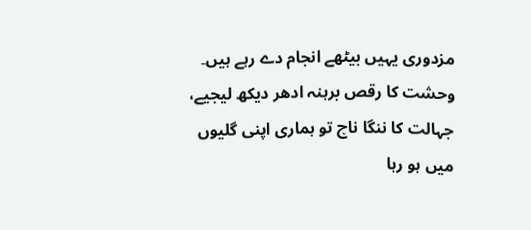مزدوری یہیں بیٹھے انجام دے رہے ہیں۔ وحشت کا رقص برہنہ ادھر دیکھ لیجیے، جہالت کا ننگا ناچ تو ہماری اپنی گلیوں میں ہو رہا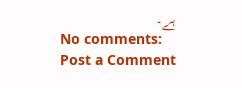ہے۔
No comments:
Post a Comment